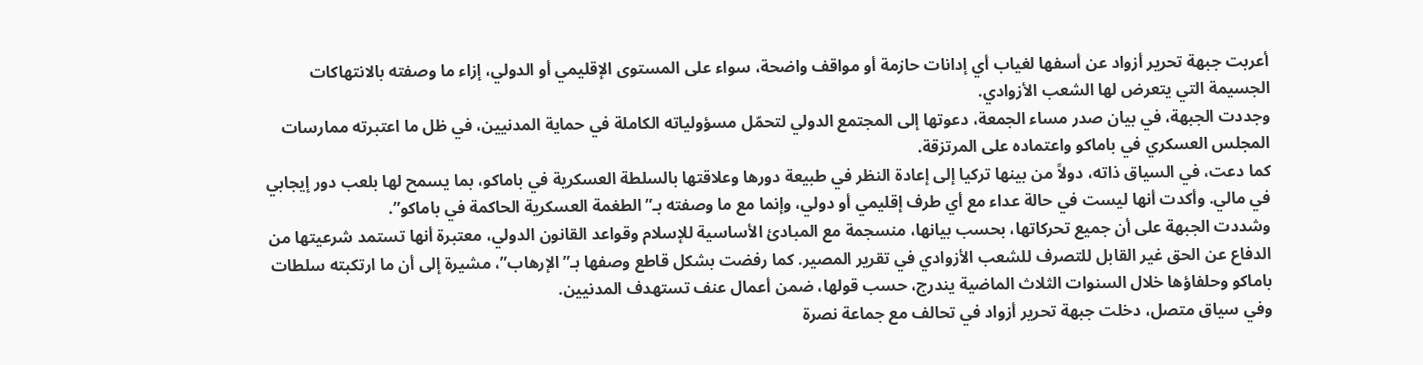أعربت جبهة تحرير أزواد عن أسفها لغياب أي إدانات حازمة أو مواقف واضحة، سواء على المستوى الإقليمي أو الدولي، إزاء ما وصفته بالانتهاكات الجسيمة التي يتعرض لها الشعب الأزوادي.
وجددت الجبهة، في بيان صدر مساء الجمعة، دعوتها إلى المجتمع الدولي لتحمّل مسؤولياته الكاملة في حماية المدنيين، في ظل ما اعتبرته ممارسات المجلس العسكري في باماكو واعتماده على المرتزقة.
كما دعت، في السياق ذاته، دولاً من بينها تركيا إلى إعادة النظر في طبيعة دورها وعلاقتها بالسلطة العسكرية في باماكو، بما يسمح لها بلعب دور إيجابي في مالي. وأكدت أنها ليست في حالة عداء مع أي طرف إقليمي أو دولي، وإنما مع ما وصفته بـ”الطغمة العسكرية الحاكمة في باماكو”.
وشددت الجبهة على أن جميع تحركاتها، بحسب بيانها، منسجمة مع المبادئ الأساسية للإسلام وقواعد القانون الدولي، معتبرة أنها تستمد شرعيتها من الدفاع عن الحق غير القابل للتصرف للشعب الأزوادي في تقرير المصير. كما رفضت بشكل قاطع وصفها بـ”الإرهاب”، مشيرة إلى أن ما ارتكبته سلطات باماكو وحلفاؤها خلال السنوات الثلاث الماضية يندرج، حسب قولها، ضمن أعمال عنف تستهدف المدنيين.
وفي سياق متصل، دخلت جبهة تحرير أزواد في تحالف مع جماعة نصرة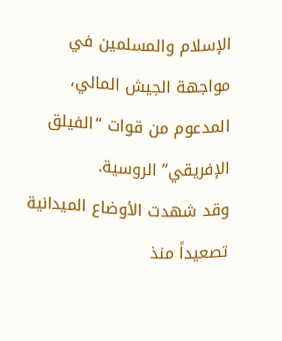الإسلام والمسلمين في مواجهة الجيش المالي، المدعوم من قوات “الفيلق الإفريقي” الروسية.
وقد شهدت الأوضاع الميدانية تصعيداً منذ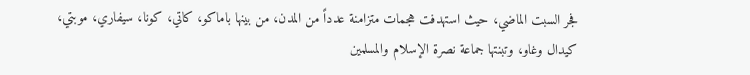فجر السبت الماضي، حيث استهدفت هجمات متزامنة عدداً من المدن، من بينها باماكو، كاتي، كونا، سيفاري، موبتي، كيدال وغاو، وتبنتها جماعة نصرة الإسلام والمسلمين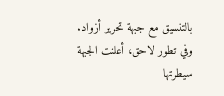بالتنسيق مع جبهة تحرير أزواد.
وفي تطور لاحق، أعلنت الجبهة سيطرتها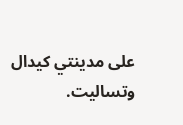على مدينتي كيدال وتساليت.